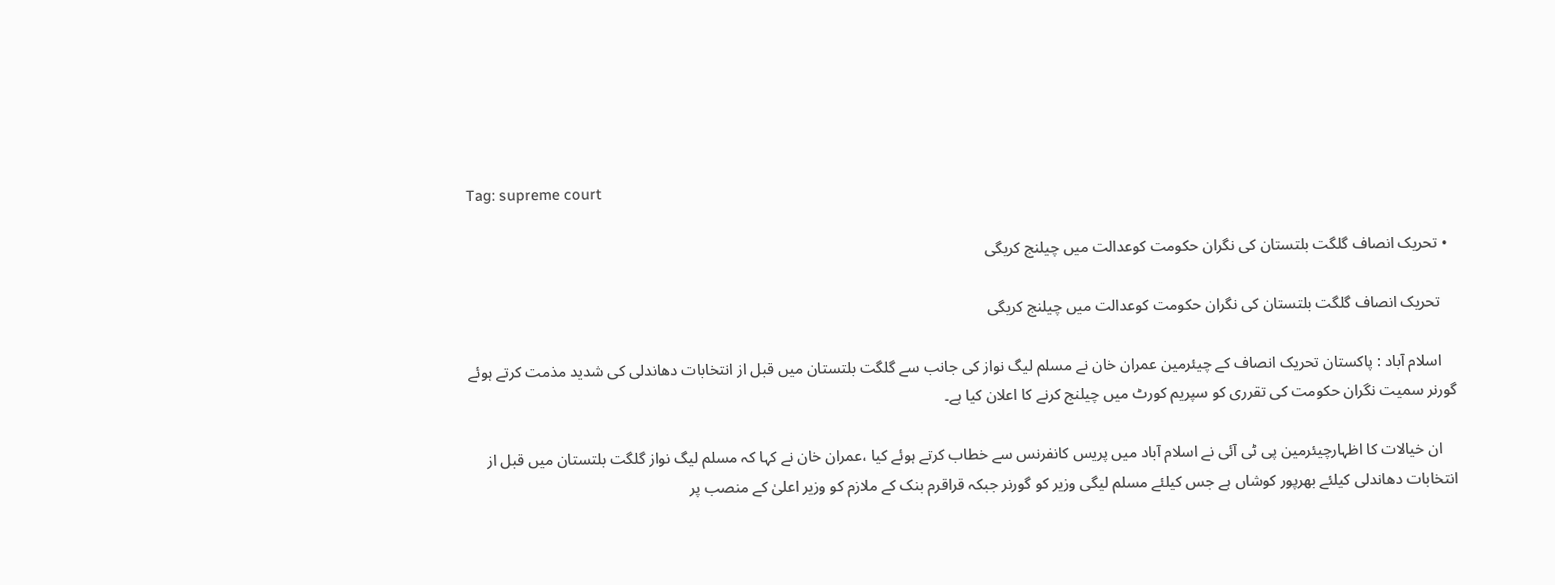Tag: supreme court

  • تحریک انصاف گلگت بلتستان کی نگران حکومت کوعدالت میں چیلنج کریگی

    تحریک انصاف گلگت بلتستان کی نگران حکومت کوعدالت میں چیلنج کریگی

    اسلام آباد : پاکستان تحریک انصاف کے چیئرمین عمران خان نے مسلم لیگ نواز کی جانب سے گلگت بلتستان میں قبل از انتخابات دھاندلی کی شدید مذمت کرتے ہوئے گورنر سمیت نگران حکومت کی تقرری کو سپریم کورٹ میں چیلنج کرنے کا اعلان کیا ہے۔

    ان خیالات کا اظہارچیئرمین پی ٹی آئی نے اسلام آباد میں پریس کانفرنس سے خطاب کرتے ہوئے کیا ،عمران خان نے کہا کہ مسلم لیگ نواز گلگت بلتستان میں قبل از انتخابات دھاندلی کیلئے بھرپور کوشاں ہے جس کیلئے مسلم لیگی وزیر کو گورنر جبکہ قراقرم بنک کے ملازم کو وزیر اعلیٰ کے منصب پر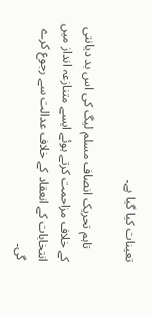تعینات کیا گیا ہے۔

    تاہم تحریک انصاف مسلم لیگ کی اس بد دیانتی کے خلاف مزاحمت کرتے ہوئے ایسے متنازعہ انداز میں انتخابات کے انعقاد کے خلاف عدالت سے رجوع کرے گی۔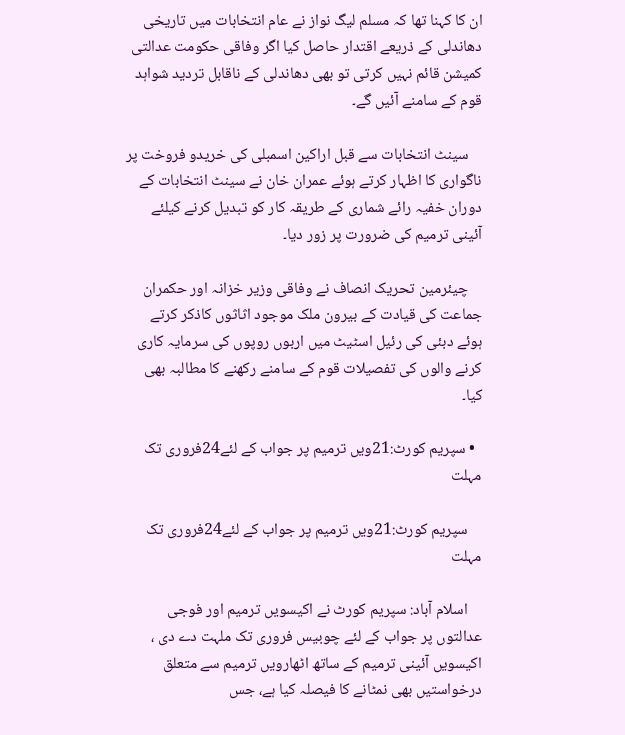ان کا کہنا تھا کہ مسلم لیگ نواز نے عام انتخابات میں تاریخی دھاندلی کے ذریعے اقتدار حاصل کیا اگر وفاقی حکومت عدالتی کمیشن قائم نہیں کرتی تو بھی دھاندلی کے ناقابل تردید شواہد قوم کے سامنے آئیں گے۔

    سینٹ انتخابات سے قبل اراکین اسمبلی کی خریدو فروخت پر ناگواری کا اظہار کرتے ہوئے عمران خان نے سینٹ انتخابات کے دوران خفیہ رائے شماری کے طریقہ کار کو تبدیل کرنے کیلئے آئینی ترمیم کی ضرورت پر زور دیا۔

    چیئرمین تحریک انصاف نے وفاقی وزیر خزانہ اور حکمران جماعت کی قیادت کے بیرون ملک موجود اثاثوں کاذکر کرتے ہوئے دبئی کی رئیل اسٹیٹ میں اربوں روپوں کی سرمایہ کاری کرنے والوں کی تفصیلات قوم کے سامنے رکھنے کا مطالبہ بھی کیا۔

  • سپریم کورٹ:21ویں ترمیم پر جواب کے لئے24فروری تک مہلت

    سپریم کورٹ:21ویں ترمیم پر جواب کے لئے24فروری تک مہلت

    اسلام آباد: سپریم کورٹ نے اکیسویں ترمیم اور فوجی عدالتوں پر جواب کے لئے چوبیس فروری تک ملہت دے دی ، اکیسویں آئینی ترمیم کے ساتھ اٹھارویں ترمیم سے متعلق درخواستیں بھی نمٹانے کا فیصلہ کیا ہے، جس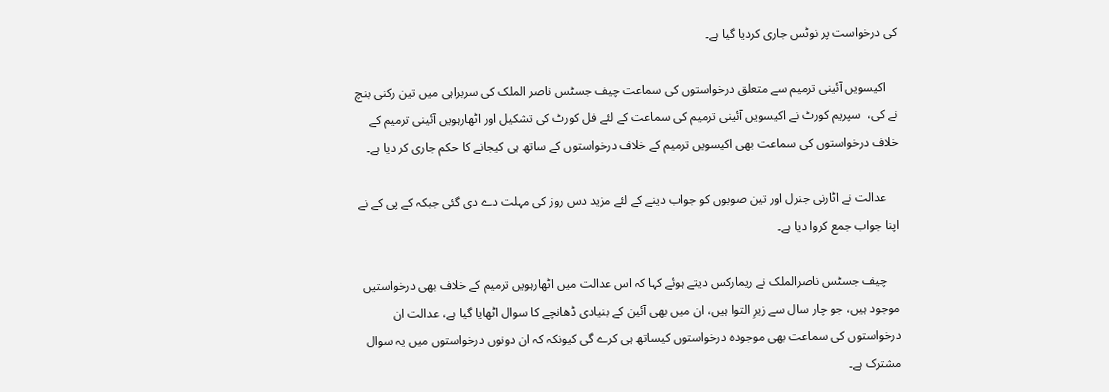کی درخواست پر نوٹس جاری کردیا گیا ہے۔

    اکیسویں آئینی ترمیم سے متعلق درخواستوں کی سماعت چیف جسٹس ناصر الملک کی سربراہی میں تین رکنی بنچ نے کی،  سپریم کورٹ نے اکیسویں آئینی ترمیم کی سماعت کے لئے فل کورٹ کی تشکیل اور اٹھارہویں آئینی ترمیم کے خلاف درخواستوں کی سماعت بھی اکیسویں ترمیم کے خلاف درخواستوں کے ساتھ ہی کیجانے کا حکم جاری کر دیا ہے۔

    عدالت نے اٹارنی جنرل اور تین صوبوں کو جواب دینے کے لئے مزید دس روز کی مہلت دے دی گئی جبکہ کے پی کے نے اپنا جواب جمع کروا دیا ہے۔

    چیف جسٹس ناصرالملک نے ریمارکس دیتے ہوئے کہا کہ اس عدالت میں اٹھارہویں ترمیم کے خلاف بھی درخواستیں موجود ہیں، جو چار سال سے زیرِ التوا ہیں، ان میں بھی آئین کے بنیادی ڈھانچے کا سوال اٹھایا گیا ہے، عدالت ان درخواستوں کی سماعت بھی موجودہ درخواستوں کیساتھ ہی کرے گی کیونکہ کہ ان دونوں درخواستوں میں یہ سوال مشترک ہے۔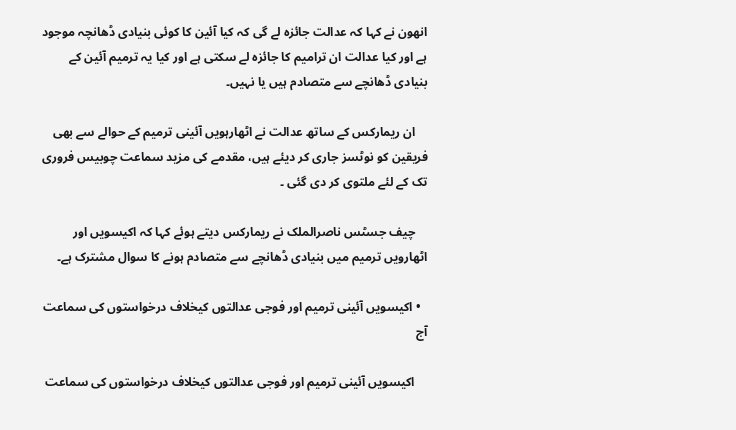انھون نے کہا کہ عدالت جائزہ لے گی کہ کیا آئین کا کوئی بنیادی ڈھانچہ موجود ہے اور کیا عدالت ان ترامیم کا جائزہ لے سکتی ہے اور کیا یہ ترمیم آئین کے بنیادی ڈھانچے سے متصادم ہیں یا نہیں۔

    ان ریمارکس کے ساتھ عدالت نے اٹھارہویں آئینی ترمیم کے حوالے سے بھی فریقین کو نوٹسز جاری کر دیئے ہیں، مقدمے کی مزید سماعت چوبیس فروری تک کے لئے ملتوی کر دی گئی ۔

    چیف جسٹس ناصرالملک نے ریمارکس دیتے ہوئے کہا کہ اکیسویں اور اٹھارویں ترمیم میں بنیادی ڈھانچے سے متصادم ہونے کا سوال مشترک ہے۔

  • اکیسویں آئینی ترمیم اور فوجی عدالتوں کیخلاف درخواستوں کی سماعت آج

    اکیسویں آئینی ترمیم اور فوجی عدالتوں کیخلاف درخواستوں کی سماعت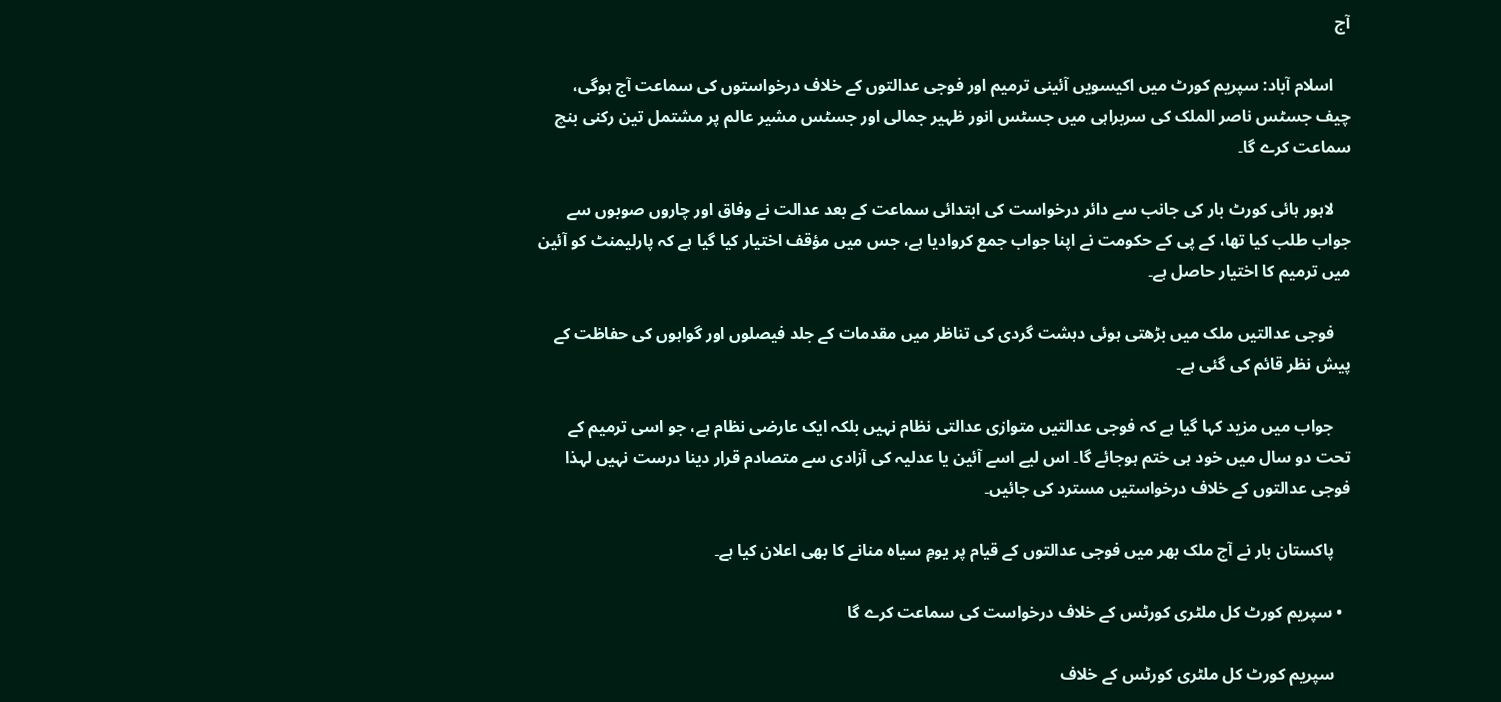آج

    اسلام آباد: سپریم کورٹ میں اکیسویں آئینی ترمیم اور فوجی عدالتوں کے خلاف درخواستوں کی سماعت آج ہوگی، چیف جسٹس ناصر الملک کی سربراہی میں جسٹس انور ظہیر جمالی اور جسٹس مشیر عالم پر مشتمل تین رکنی بنچ سماعت کرے گا۔

    لاہور ہائی کورٹ بار کی جانب سے دائر درخواست کی ابتدائی سماعت کے بعد عدالت نے وفاق اور چاروں صوبوں سے جواب طلب کیا تھا، کے پی کے حکومت نے اپنا جواب جمع کروادیا ہے، جس میں مؤقف اختیار کیا گیا ہے کہ پارلیمنٹ کو آئین میں ترمیم کا اختیار حاصل ہے۔

    فوجی عدالتیں ملک میں بڑھتی ہوئی دہشت گردی کی تناظر میں مقدمات کے جلد فیصلوں اور گواہوں کی حفاظت کے پیش نظر قائم کی گئی ہے۔

    جواب میں مزید کہا گیا ہے کہ فوجی عدالتیں متوازی عدالتی نظام نہیں بلکہ ایک عارضی نظام ہے، جو اسی ترمیم کے تحت دو سال میں خود ہی ختم ہوجائے گا۔ اس لیے اسے آئین یا عدلیہ کی آزادی سے متصادم قرار دینا درست نہیں لہذا فوجی عدالتوں کے خلاف درخواستیں مسترد کی جائیں۔

    پاکستان بار نے آج ملک بھر میں فوجی عدالتوں کے قیام پر یومِ سیاہ منانے کا بھی اعلان کیا ہے۔

  • سپریم کورٹ کل ملٹری کورٹس کے خلاف درخواست کی سماعت کرے گا

    سپریم کورٹ کل ملٹری کورٹس کے خلاف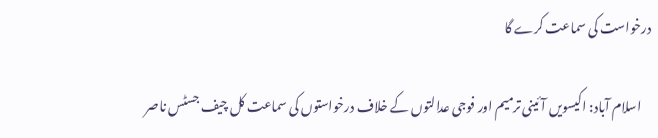درخواست کی سماعت کرے گا

    اسلام آباد: اکیسویں آئینی ترمیم اور فوجی عدالتوں کے خلاف درخواستوں کی سماعت کل چیف جسٹس ناصر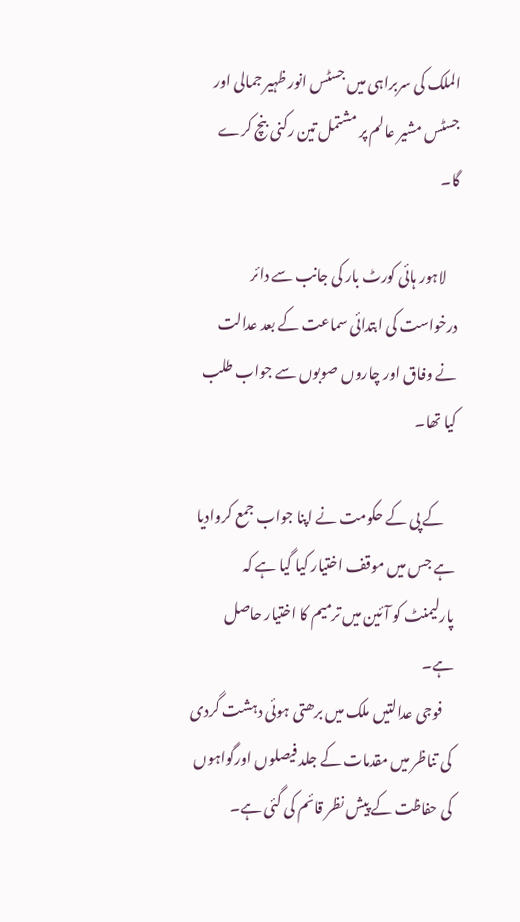الملک کی سربراہی میں جسٹس انور ظہیر جمالی اور جسٹس مشیر عالم پر مشتمل تین رکنی بنچ کرے گا۔

    لاہور ہائی کورٹ بار کی جانب سے دائر درخواست کی ابتدائی سماعت کے بعد عدالت نے وفاق اور چاروں صوبوں سے جواب طلب کیا تھا۔

    کے پی کے حکومت نے اپنا جواب جمع کروادیا ہے جس میں موقف اختیار کیا گیا ہے کہ پارلیمنٹ کو آئین میں ترمیم کا اختیار حاصل ہے۔
    فوجی عدالتیں ملک میں برھتی ہوئی دہشت گردی کی تناظر میں مقدمات کے جلد فیصلوں اورگواہوں کی حفاظت کے پیش نظر قائم کی گئی ہے۔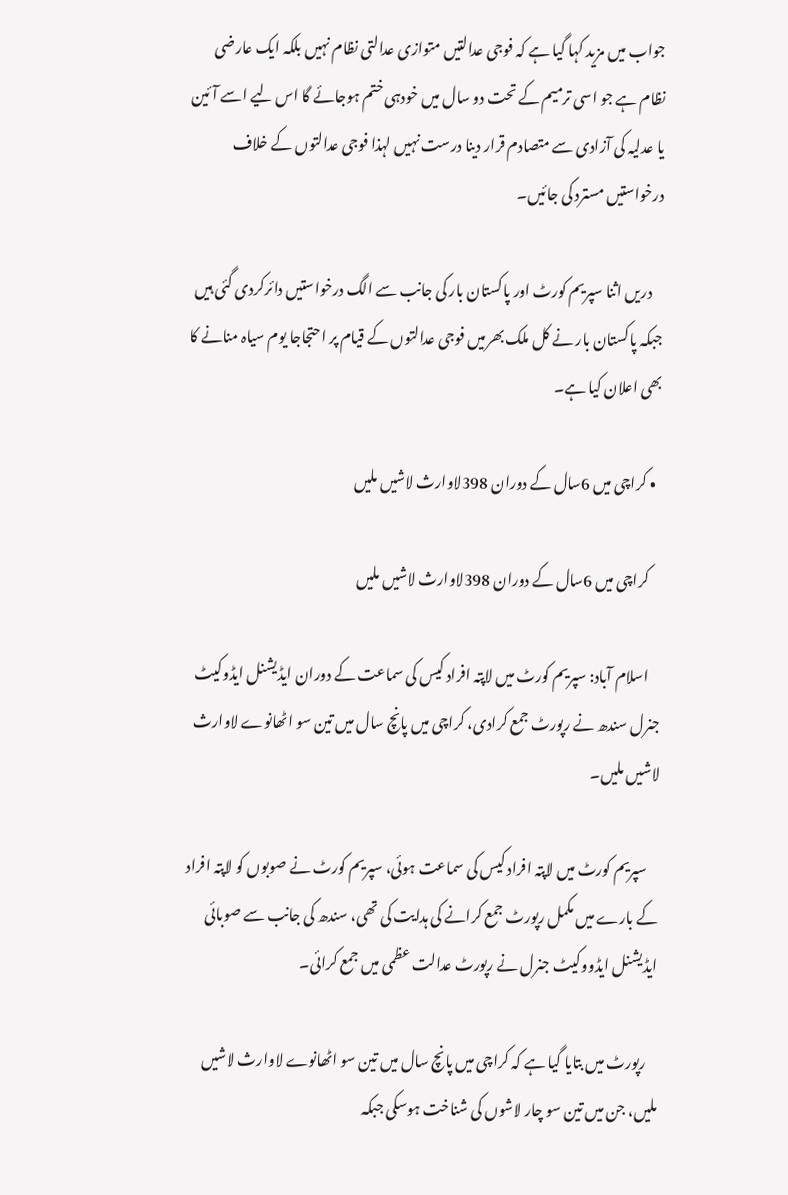جواب میں مزید کہا گیا ہے کہ فوجی عدالتیں متوازی عدالتی نظام نہیں بلکہ ایک عارضی نظام ہے جو اسی ترمیم کے تحت دو سال میں خودہی ختم ہوجائے گا اس لیے اسے آئین یا عدلیہ کی آزادی سے متصادم قرار دینا درست نہیں لہذا فوجی عدالتوں کے خلاف درخواستیں مسترد کی جائیں۔

    دریں اثنا سپریم کورٹ اور پاکستان بار کی جانب سے الگ درخواستیں دائرکردی گئی ہیں جبکہ پاکستان بار نے کل ملک بھرمیں فوجی عدالتوں کے قیام پر احتجاجا یوم سیاہ منانے کا بھی اعلان کیا ہے۔

  • کراچی میں 6سال کے دوران 398لاوارث لاشیں ملیں

    کراچی میں 6سال کے دوران 398لاوارث لاشیں ملیں

    اسلام آباد: سپریم کورٹ میں لاپتہ افراد کیس کی سماعت کے دوران ایڈیشنل ایڈوکیٹ جنرل سندھ نے رپورٹ جمع کرادی، کراچی میں پانچ سال میں تین سو اٹھانوے لاوارث لاشیں ملیں۔

    سپریم کورٹ میں لاپتہ افراد کیس کی سماعت ہوئی، سپریم کورٹ نے صوبوں کو لاپتہ افراد کے بارے میں مکمل رپورٹ جمع کرانے کی ہدایت کی تھی، سندھ کی جانب سے صوبائی ایڈیشنل ایڈووکیٹ جنرل نے رپورٹ عدالت عظمی میں جمع کرائی۔

    رپورٹ میں بتایا گیا ہے کہ کراچی میں پانچ سال میں تین سو اٹھانوے لاوارث لاشیں ملیں، جن میں تین سو چار لاشوں کی شناخت ہوسکی جبکہ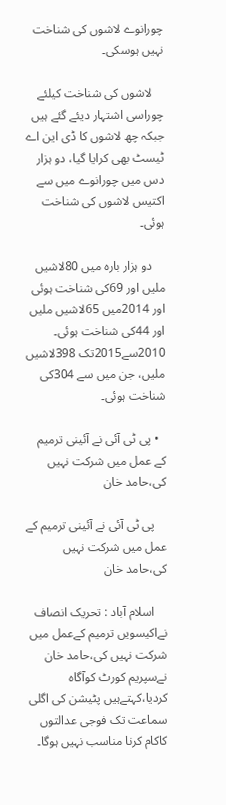چورانوے لاشوں کی شناخت نہیں ہوسکی۔

    لاشوں کی شناخت کیلئے چوراسی اشتہار دیئے گئے ہیں جبکہ چھ لاشوں کا ڈی این اے ٹیسٹ بھی کرایا گیا، دو ہزار دس میں چورانوے میں سے اکتیس لاشوں کی شناخت ہوئی۔

    دو ہزار بارہ میں 80لاشیں ملیں اور 69کی شناخت ہوئی اور 2014میں 65لاشیں ملیں اور 44کی شناخت ہوئی۔ 2010سے2015تک 398لاشیں ملیں، جن میں سے 304کی شناخت ہوئی۔

  • پی ٹی آئی نے آئینی ترمیم کے عمل میں شرکت نہیں کی،حامد خان

    پی ٹی آئی نے آئینی ترمیم کے عمل میں شرکت نہیں کی،حامد خان

    اسلام آباد : تحریک انصاف نےاکیسویں ترمیم کےعمل میں شرکت نہیں کی،حامد خان نےسپریم کورٹ کوآگاہ کردیا،کہتےہیں پٹیشن کی اگلی سماعت تک فوجی عدالتوں کاکام کرنا مناسب نہیں ہوگا۔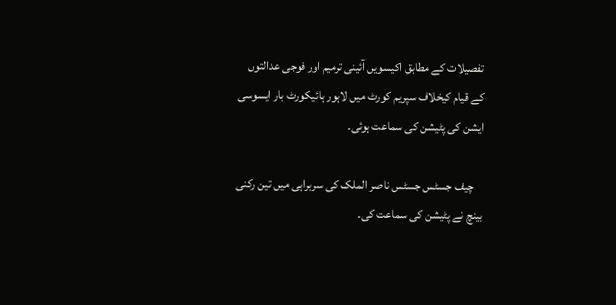تفصیلات کے مطابق اکیسویں آئینی ترمیم اور فوجی عدالتوں کے قیام کیخلاف سپریم کورٹ میں لاہور ہائیکورٹ بار ایسوسی ایشن کی پٹیشن کی سماعت ہوئی۔

    چیف جسٹس جسٹس ناصر الملک کی سربراہی میں تین رکنی بینچ نے پٹیشن کی سماعت کی۔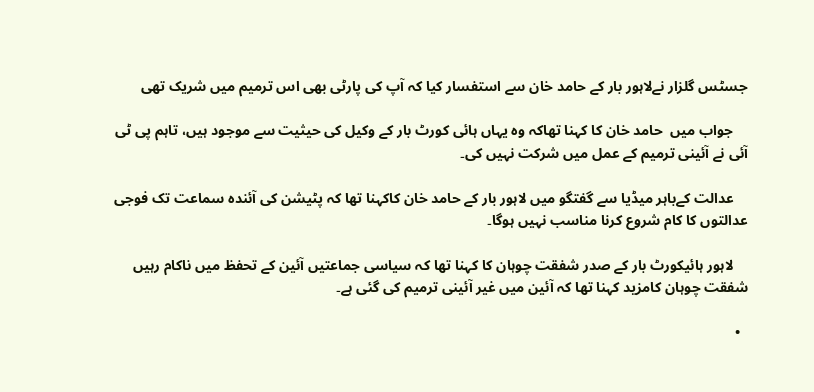جسٹس گلزار نےلاہور بار کے حامد خان سے استفسار کیا کہ آپ کی پارٹی بھی اس ترمیم میں شریک تھی

    جواب میں  حامد خان کا کہنا تھاکہ وہ یہاں ہائی کورٹ بار کے وکیل کی حیثیت سے موجود ہیں، تاہم پی ٹی آئی نے آئینی ترمیم کے عمل میں شرکت نہیں کی۔

    عدالت کےباہر میڈیا سے گفتگو میں لاہور بار کے حامد خان کاکہنا تھا کہ پٹیشن کی آئندہ سماعت تک فوجی عدالتوں کا کام شروع کرنا مناسب نہیں ہوگا۔

    لاہور ہائیکورٹ بار کے صدر شفقت چوہان کا کہنا تھا کہ سیاسی جماعتیں آئین کے تحفظ میں ناکام رہیں شفقت چوہان کامزید کہنا تھا کہ آئین میں غیر آئینی ترمیم کی گئی ہے۔

  •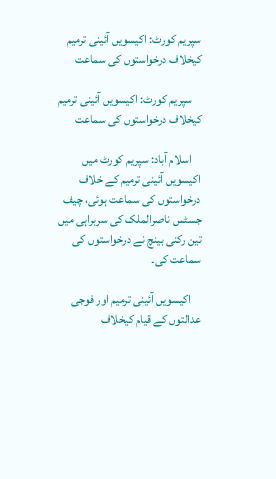سپریم کورٹ: اکیسویں آئینی ترمیم کیخلاف درخواستوں کی سماعت

    سپریم کورٹ: اکیسویں آئینی ترمیم کیخلاف درخواستوں کی سماعت

    اسلام آباد: سپریم کورٹ میں اکیسویں آئینی ترمیم کے خلاف درخواستوں کی سماعت ہوئی، چیف جسٹس ناصرالملک کی سربراہی میں تین رکنی بینچ نے درخواستوں کی سماعت کی۔

    اکیسویں آئینی ترمیم اور فوجی عدالتوں کے قیام کیخلاف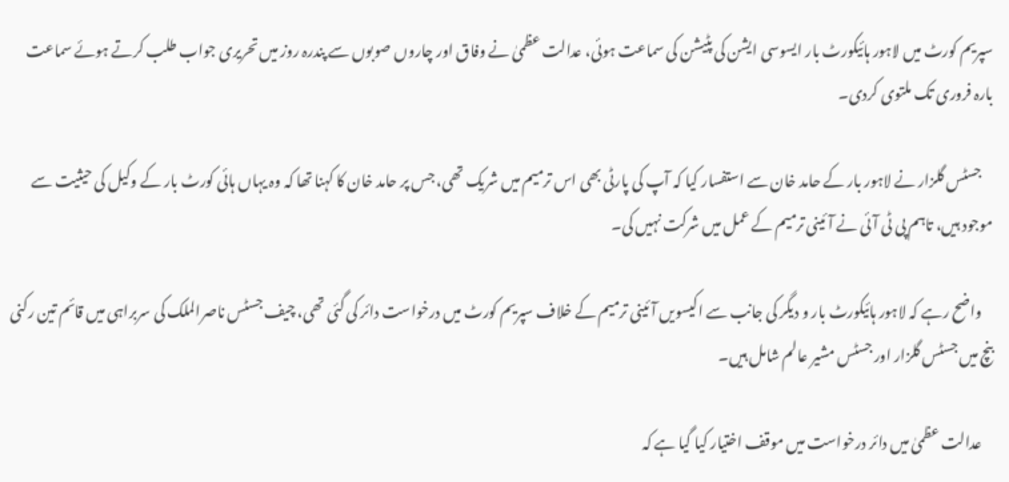سپریم کورٹ میں لاہور ہائیکورٹ بار ایسوسی ایشن کی پٹیشن کی سماعت ہوئی، عدالت عظمیٰ نے وفاق اور چاروں صوبوں سے پندرہ روز میں تحریری جواب طلب کرتے ہوئے سماعت بارہ فروری تک ملتوی کردی۔

    جسٹس گلزار نے لاہور بار کے حامد خان سے استفسار کیا کہ آپ کی پارٹی بھی اس ترمیم میں شریک تھی، جس پر حامد خان کا کہنا تھا کہ وہ یہاں ہائی کورٹ بار کے وکیل کی حیثیت سے موجود ہیں، تاہم پی ٹی آئی نے آئینی ترمیم کے عمل میں شرکت نہیں کی۔

    واضح رہے کہ لاہور ہائیکورٹ بار و دیگر کی جانب سے اکیسویں آئینی ترمیم کے خلاف سپریم کورٹ میں درخواست دائر کی گئی تھی، چیف جسٹس ناصرالملک کی سربراہی میں قائم تین رکنی بنچ میں جسٹس گلزار اور جسٹس مشیر عالم شامل ہیں۔

    عدالت عظمیٰ میں دائر درخواست میں موقف اختیار کیا گیا ہے کہ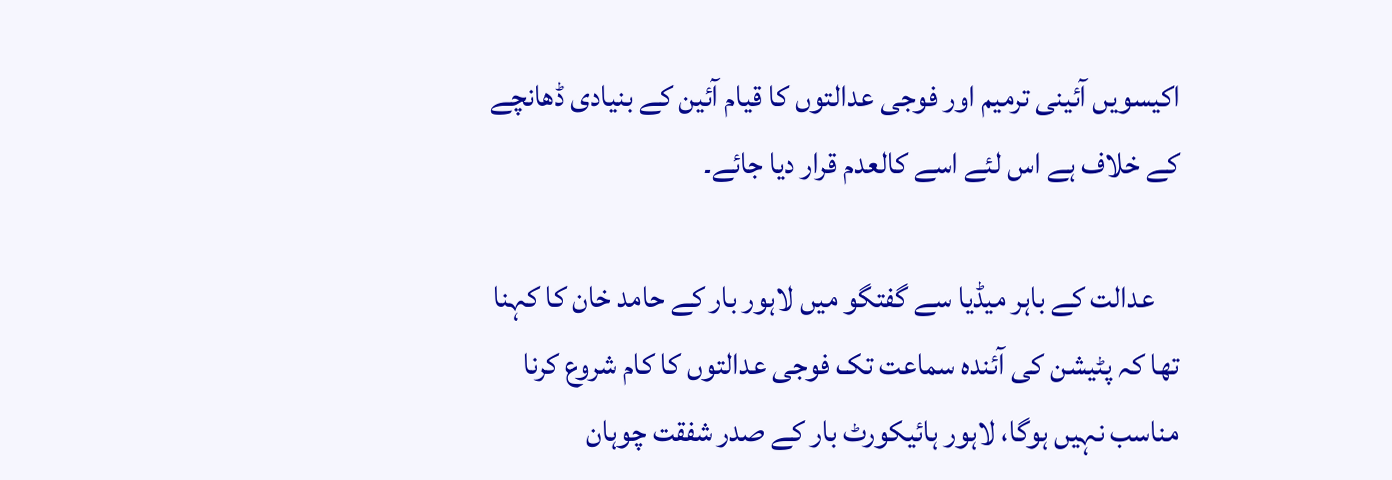اکیسویں آئینی ترمیم اور فوجی عدالتوں کا قیام آئین کے بنیادی ڈھانچے کے خلاف ہے اس لئے اسے کالعدم قرار دیا جائے۔

    عدالت کے باہر میڈیا سے گفتگو میں لاہور بار کے حامد خان کا کہنا تھا کہ پٹیشن کی آئندہ سماعت تک فوجی عدالتوں کا کام شروع کرنا مناسب نہیں ہوگا، لاہور ہائیکورٹ بار کے صدر شفقت چوہان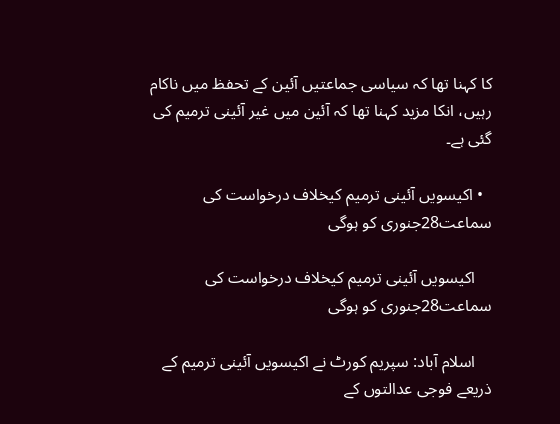کا کہنا تھا کہ سیاسی جماعتیں آئین کے تحفظ میں ناکام رہیں، انکا مزید کہنا تھا کہ آئین میں غیر آئینی ترمیم کی گئی ہے۔

  • اکیسویں آئینی ترمیم کیخلاف درخواست کی سماعت28جنوری کو ہوگی

    اکیسویں آئینی ترمیم کیخلاف درخواست کی سماعت28جنوری کو ہوگی

    اسلام آباد: سپریم کورٹ نے اکیسویں آئینی ترمیم کے ذریعے فوجی عدالتوں کے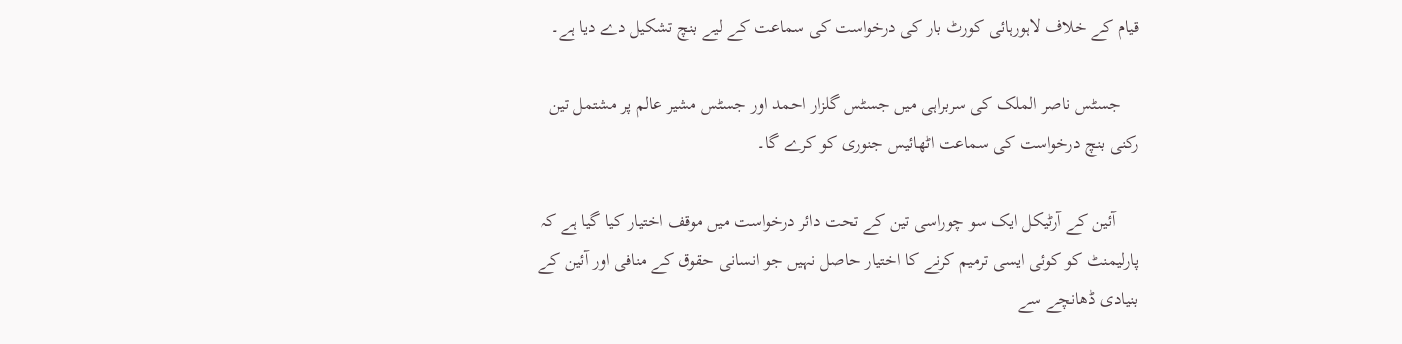قیام کے خلاف لاہورہائی کورٹ بار کی درخواست کی سماعت کے لیے بنچ تشکیل دے دیا ہے۔

    جسٹس ناصر الملک کی سربراہی میں جسٹس گلزار احمد اور جسٹس مشیر عالم پر مشتمل تین رکنی بنچ درخواست کی سماعت اٹھائیس جنوری کو کرے گا۔

     آئین کے آرٹیکل ایک سو چوراسی تین کے تحت دائر درخواست میں موقف اختیار کیا گیا ہے کہ پارلیمنٹ کو کوئی ایسی ترمیم کرنے کا اختیار حاصل نہیں جو انسانی حقوق کے منافی اور آئین کے بنیادی ڈھانچے سے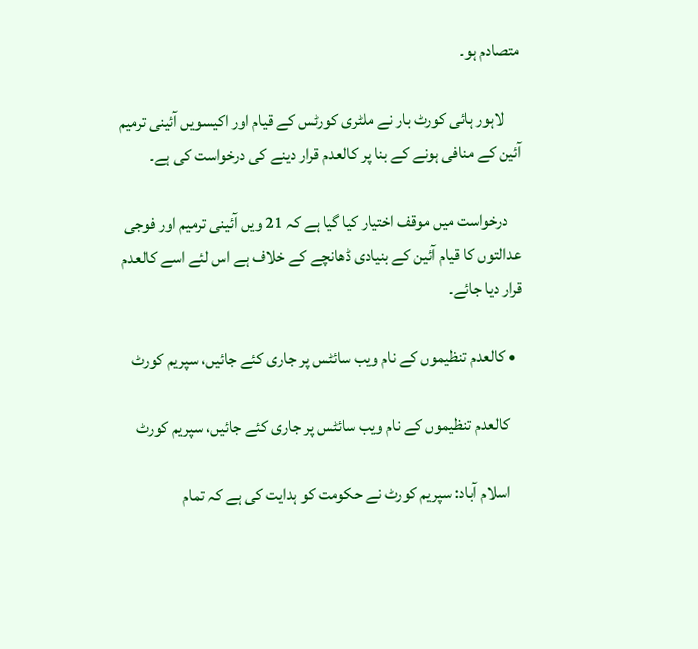متصادم ہو۔

     لاہور ہائی کورٹ بار نے ملٹری کورٹس کے قیام اور اکیسویں آئینی ترمیم آئین کے منافی ہونے کے بنا پر کالعدم قرار دینے کی درخواست کی ہے۔

    درخواست میں موقف اختیار کیا گیا ہے کہ 21 ویں آئینی ترمیم اور فوجی عدالتوں کا قیام آئین کے بنیادی ڈھانچے کے خلاف ہے اس لئے اسے کالعدم قرار دیا جائے۔

  • کالعدم تنظیموں کے نام ویب سائٹس پر جاری کئے جائیں، سپریم کورٹ

    کالعدم تنظیموں کے نام ویب سائٹس پر جاری کئے جائیں، سپریم کورٹ

    اسلام آباد: سپریم کورٹ نے حکومت کو ہدایت کی ہے کہ تمام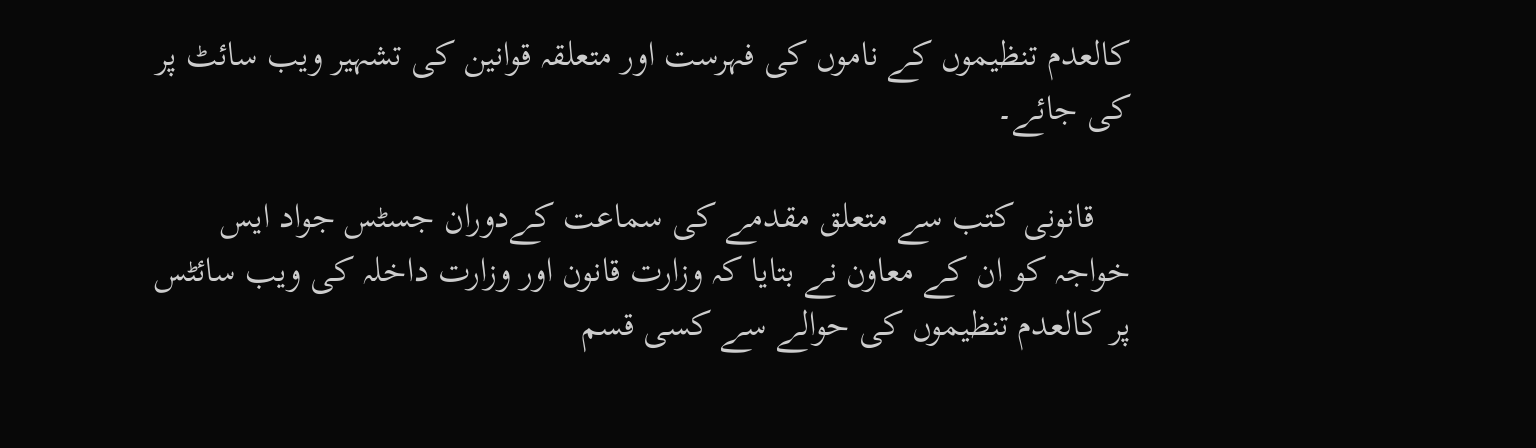کالعدم تنظیموں کے ناموں کی فہرست اور متعلقہ قوانین کی تشہیر ویب سائٹ پر کی جائے۔

    قانونی کتب سے متعلق مقدمے کی سماعت کےدوران جسٹس جواد ایس خواجہ کو ان کے معاون نے بتایا کہ وزارت قانون اور وزارت داخلہ کی ویب سائٹس پر کالعدم تنظیموں کی حوالے سے کسی قسم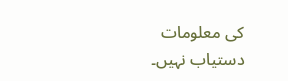کی معلومات دستیاب نہیں۔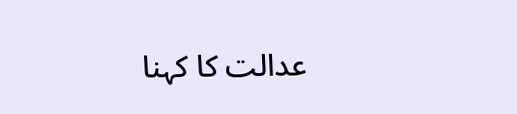عدالت کا کہنا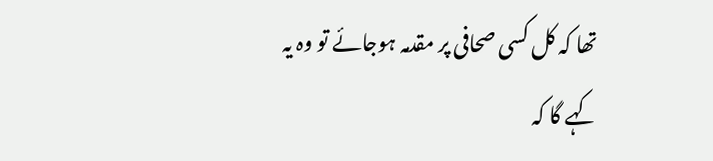تھا کہ کل کسی صحافی پر مقدمہ ہوجائے تو وہ یہ کہے گا کہ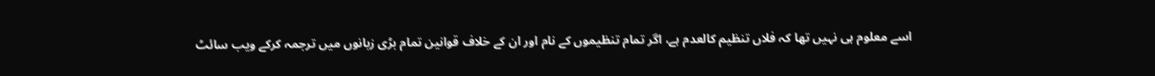اسے معلوم ہی نہیں تھا کہ فلاں تنظیم کالعدم ہے، اگر تمام تنظیموں کے نام اور ان کے خلاف قوانین تمام بڑی زبانوں میں ترجمہ کرکے ویب سائٹ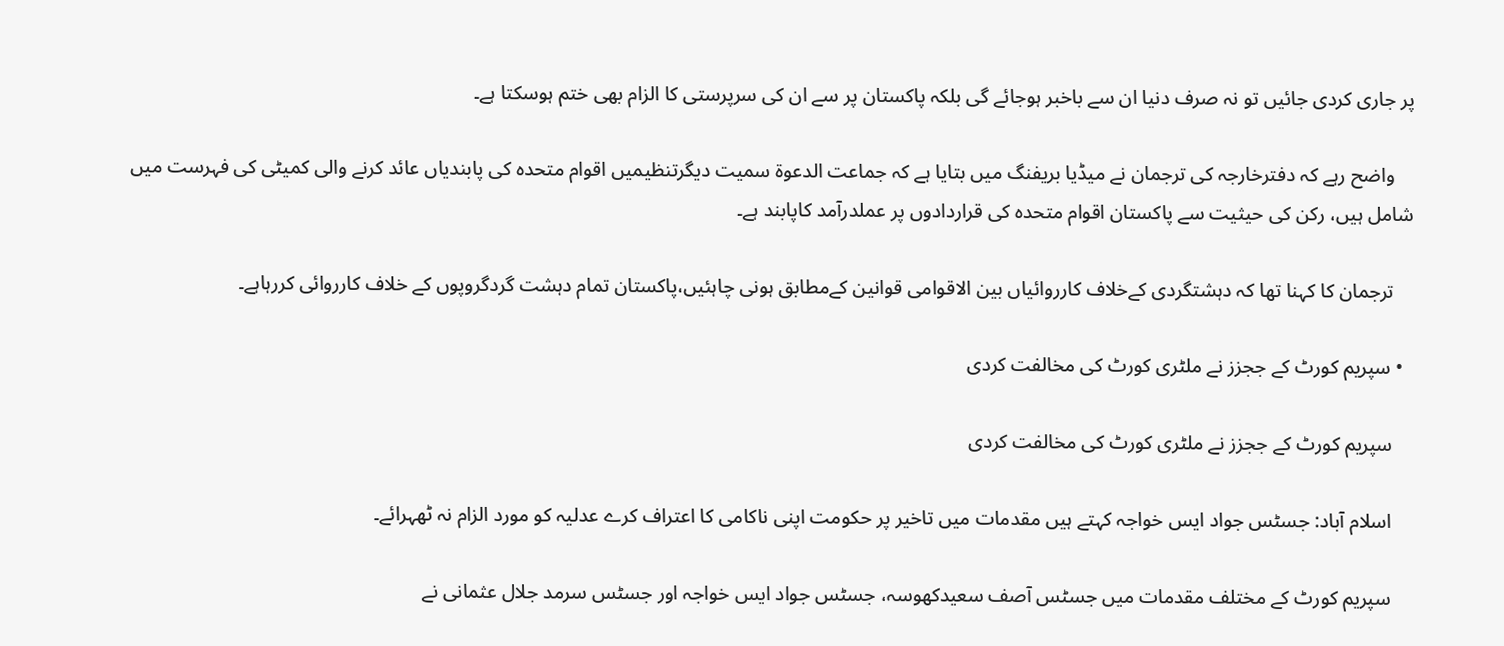پر جاری کردی جائیں تو نہ صرف دنیا ان سے باخبر ہوجائے گی بلکہ پاکستان پر سے ان کی سرپرستی کا الزام بھی ختم ہوسکتا ہے۔

    واضح رہے کہ دفترخارجہ کی ترجمان نے میڈیا بریفنگ میں بتایا ہے کہ جماعت الدعوۃ سمیت دیگرتنظیمیں اقوام متحدہ کی پابندیاں عائد کرنے والی کمیٹی کی فہرست میں شامل ہیں، رکن کی حیثیت سے پاکستان اقوام متحدہ کی قراردادوں پر عملدرآمد کاپابند ہے۔

    ترجمان کا کہنا تھا کہ دہشتگردی کےخلاف کارروائیاں بین الاقوامی قوانین کےمطابق ہونی چاہئیں،پاکستان تمام دہشت گردگروپوں کے خلاف کارروائی کررہاہے۔

  • سپریم کورٹ کے ججزز نے ملٹری کورٹ کی مخالفت کردی

    سپریم کورٹ کے ججزز نے ملٹری کورٹ کی مخالفت کردی

    اسلام آباد: جسٹس جواد ایس خواجہ کہتے ہیں مقدمات میں تاخیر پر حکومت اپنی ناکامی کا اعتراف کرے عدلیہ کو مورد الزام نہ ٹھہرائے۔

    سپریم کورٹ کے مختلف مقدمات میں جسٹس آصف سعیدکھوسہ، جسٹس جواد ایس خواجہ اور جسٹس سرمد جلال عثمانی نے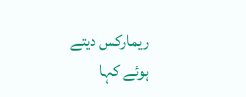ریمارکس دیتے ہوئے کہا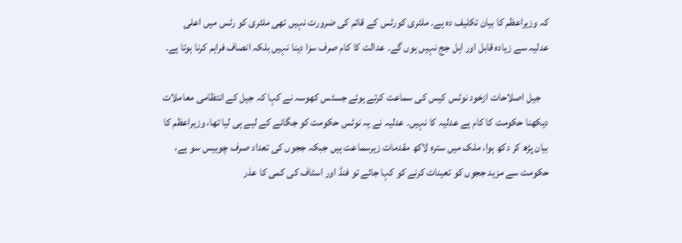کہ وزیراعظم کا بیان تکلیف دہ ہے۔ ملٹری کورٹس کے قائم کی ضرورت نہیں تھی ملٹری کو رٹس میں اعلی عدلیہ سے زیادہ قابل اور اہل جج نہیں ہوں گے۔ عدالت کا کام صرف سزا دینا نہیں بلکہ انصاف فراہم کرنا ہوتا ہے۔

    جیل اصلاحات ازخود نوٹس کیس کی سماعت کرتے ہوئے جسٹس کھوسہ نے کہا کہ جیل کے انتظامی معاملات دیکھنا حکومت کا کام ہے عدلیہ کا نہیں۔ عدلیہ نے یہ نوٹس حکومت کو جگانے کے لیے ہی لیا تھا، وزیراعظم کا بیان پڑھ کر دکھ ہوا، ملک میں سترہ لاکھ مقدمات زیرسماعت ہیں جبکہ ججوں کی تعداد صرف چوبیس سو ہے، حکومت سے مزید ججوں کو تعینات کرنے کو کہا جائے تو فنڈ اور اسٹاف کی کمی کا عذر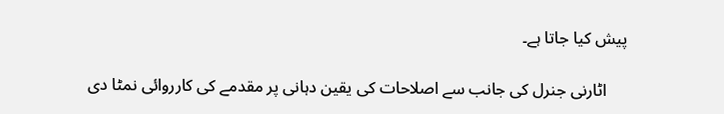پیش کیا جاتا ہے۔

     اٹارنی جنرل کی جانب سے اصلاحات کی یقین دہانی پر مقدمے کی کارروائی نمٹا دی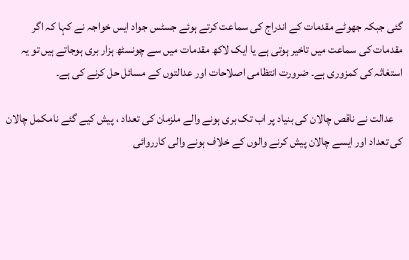گئی جبکہ جھوٹے مقدمات کے اندراج کی سماعت کرتے ہوئے جسٹس جواد ایس خواجہ نے کہا کہ اگر مقدمات کی سماعت میں تاخیر ہوتی ہے یا ایک لاکھ مقدمات میں سے چونسٹھ ہزار بری ہوجاتے ہیں تو یہ استغاثہ کی کمزوری ہے۔ ضرورت انتظامی اصلاحات اور عدالتوں کے مسائل حل کرنے کی ہے۔

    عدالت نے ناقص چالان کی بنیاد پر اب تک بری ہونے والے ملزمان کی تعداد ، پیش کیے گئے نامکمل چالان کی تعداد اور ایسے چالان پیش کرنے والوں کے خلاف ہونے والی کارروائی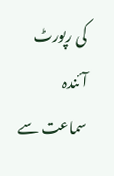کی رپورٹ آئندہ سماعت سے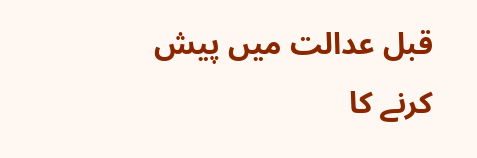قبل عدالت میں پیش کرنے کا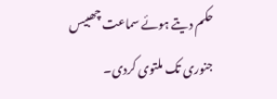حکم دیتے ہوئے سماعت چھبیس جنوری تک ملتوی کردی۔